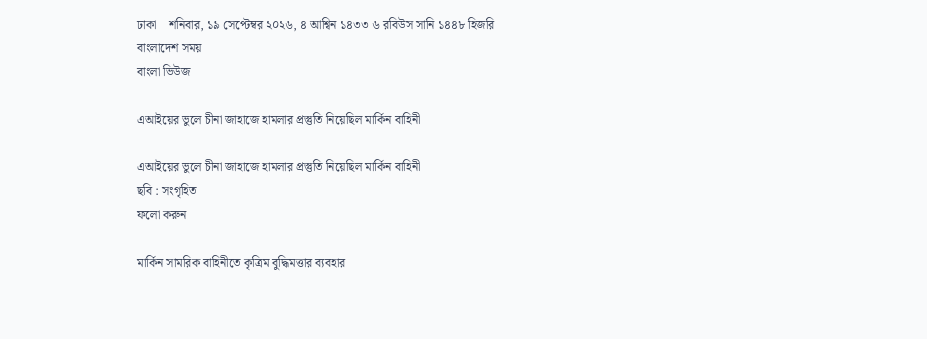ঢাকা    শনিবার, ১৯ সেপ্টেম্বর ২০২৬, ৪ আশ্বিন ১৪৩৩ ৬ রবিউস সানি ১৪৪৮ হিজরি
বাংলাদেশ সময়
বাংলা ভিউজ

এআইয়ের ভুলে চীনা জাহাজে হামলার প্রস্তুতি নিয়েছিল মার্কিন বাহিনী

এআইয়ের ভুলে চীনা জাহাজে হামলার প্রস্তুতি নিয়েছিল মার্কিন বাহিনী
ছবি : সংগৃহিত
ফলো করুন

মার্কিন সামরিক বাহিনীতে কৃত্রিম বুদ্ধিমত্তার ব্যবহার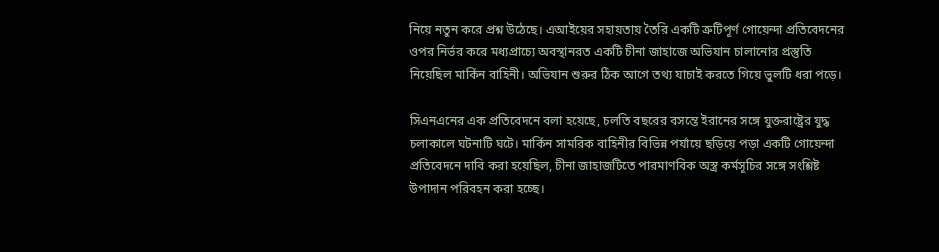নিয়ে নতুন করে প্রশ্ন উঠেছে। এআইয়ের সহায়তায় তৈরি একটি ত্রুটিপূর্ণ গোয়েন্দা প্রতিবেদনের ওপর নির্ভর করে মধ্যপ্রাচ্যে অবস্থানরত একটি চীনা জাহাজে অভিযান চালানোর প্রস্তুতি নিয়েছিল মার্কিন বাহিনী। অভিযান শুরুর ঠিক আগে তথ্য যাচাই করতে গিয়ে ভুলটি ধরা পড়ে।

সিএনএনের এক প্রতিবেদনে বলা হয়েছে, চলতি বছরের বসন্তে ইরানের সঙ্গে যুক্তরাষ্ট্রের যুদ্ধ চলাকালে ঘটনাটি ঘটে। মার্কিন সামরিক বাহিনীর বিভিন্ন পর্যায়ে ছড়িয়ে পড়া একটি গোয়েন্দা প্রতিবেদনে দাবি করা হয়েছিল, চীনা জাহাজটিতে পারমাণবিক অস্ত্র কর্মসূচির সঙ্গে সংশ্লিষ্ট উপাদান পরিবহন করা হচ্ছে।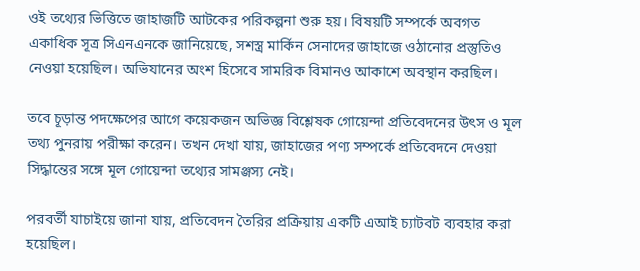ওই তথ্যের ভিত্তিতে জাহাজটি আটকের পরিকল্পনা শুরু হয়। বিষয়টি সম্পর্কে অবগত একাধিক সূত্র সিএনএনকে জানিয়েছে, সশস্ত্র মার্কিন সেনাদের জাহাজে ওঠানোর প্রস্তুতিও নেওয়া হয়েছিল। অভিযানের অংশ হিসেবে সামরিক বিমানও আকাশে অবস্থান করছিল।

তবে চূড়ান্ত পদক্ষেপের আগে কয়েকজন অভিজ্ঞ বিশ্লেষক গোয়েন্দা প্রতিবেদনের উৎস ও মূল তথ্য পুনরায় পরীক্ষা করেন। তখন দেখা যায়, জাহাজের পণ্য সম্পর্কে প্রতিবেদনে দেওয়া সিদ্ধান্তের সঙ্গে মূল গোয়েন্দা তথ্যের সামঞ্জস্য নেই।

পরবর্তী যাচাইয়ে জানা যায়, প্রতিবেদন তৈরির প্রক্রিয়ায় একটি এআই চ্যাটবট ব্যবহার করা হয়েছিল।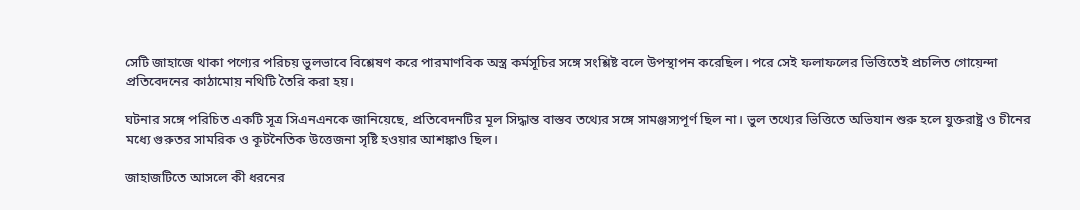সেটি জাহাজে থাকা পণ্যের পরিচয় ভুলভাবে বিশ্লেষণ করে পারমাণবিক অস্ত্র কর্মসূচির সঙ্গে সংশ্লিষ্ট বলে উপস্থাপন করেছিল। পরে সেই ফলাফলের ভিত্তিতেই প্রচলিত গোয়েন্দা প্রতিবেদনের কাঠামোয় নথিটি তৈরি করা হয়।

ঘটনার সঙ্গে পরিচিত একটি সূত্র সিএনএনকে জানিয়েছে, প্রতিবেদনটির মূল সিদ্ধান্ত বাস্তব তথ্যের সঙ্গে সামঞ্জস্যপূর্ণ ছিল না। ভুল তথ্যের ভিত্তিতে অভিযান শুরু হলে যুক্তরাষ্ট্র ও চীনের মধ্যে গুরুতর সামরিক ও কূটনৈতিক উত্তেজনা সৃষ্টি হওয়ার আশঙ্কাও ছিল।

জাহাজটিতে আসলে কী ধরনের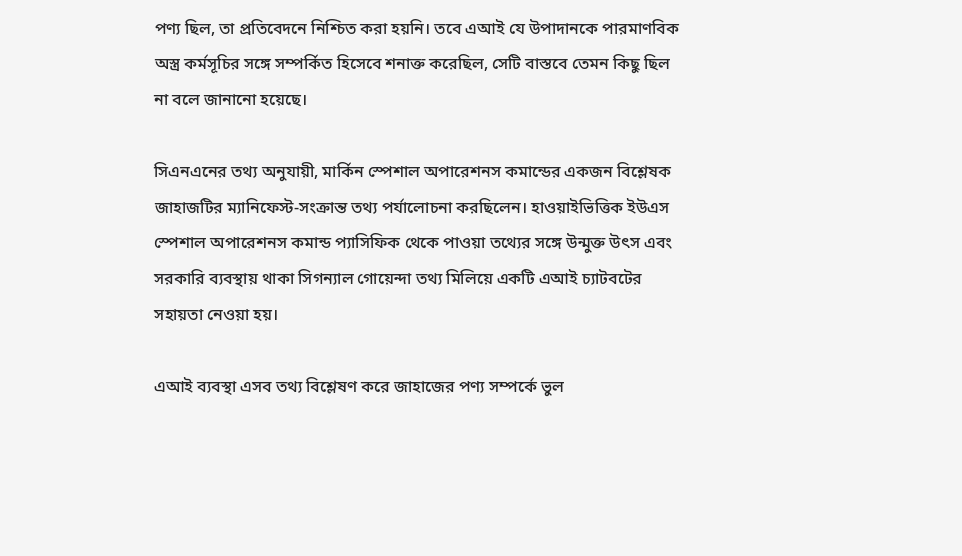পণ্য ছিল, তা প্রতিবেদনে নিশ্চিত করা হয়নি। তবে এআই যে উপাদানকে পারমাণবিক অস্ত্র কর্মসূচির সঙ্গে সম্পর্কিত হিসেবে শনাক্ত করেছিল, সেটি বাস্তবে তেমন কিছু ছিল না বলে জানানো হয়েছে।

সিএনএনের তথ্য অনুযায়ী, মার্কিন স্পেশাল অপারেশনস কমান্ডের একজন বিশ্লেষক জাহাজটির ম্যানিফেস্ট-সংক্রান্ত তথ্য পর্যালোচনা করছিলেন। হাওয়াইভিত্তিক ইউএস স্পেশাল অপারেশনস কমান্ড প্যাসিফিক থেকে পাওয়া তথ্যের সঙ্গে উন্মুক্ত উৎস এবং সরকারি ব্যবস্থায় থাকা সিগন্যাল গোয়েন্দা তথ্য মিলিয়ে একটি এআই চ্যাটবটের সহায়তা নেওয়া হয়।

এআই ব্যবস্থা এসব তথ্য বিশ্লেষণ করে জাহাজের পণ্য সম্পর্কে ভুল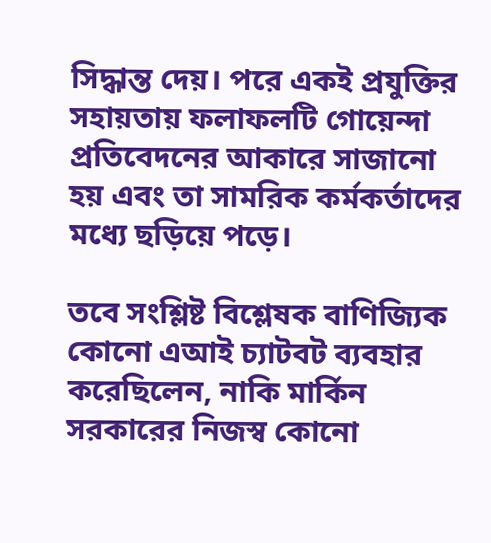সিদ্ধান্ত দেয়। পরে একই প্রযুক্তির সহায়তায় ফলাফলটি গোয়েন্দা প্রতিবেদনের আকারে সাজানো হয় এবং তা সামরিক কর্মকর্তাদের মধ্যে ছড়িয়ে পড়ে।

তবে সংশ্লিষ্ট বিশ্লেষক বাণিজ্যিক কোনো এআই চ্যাটবট ব্যবহার করেছিলেন, নাকি মার্কিন সরকারের নিজস্ব কোনো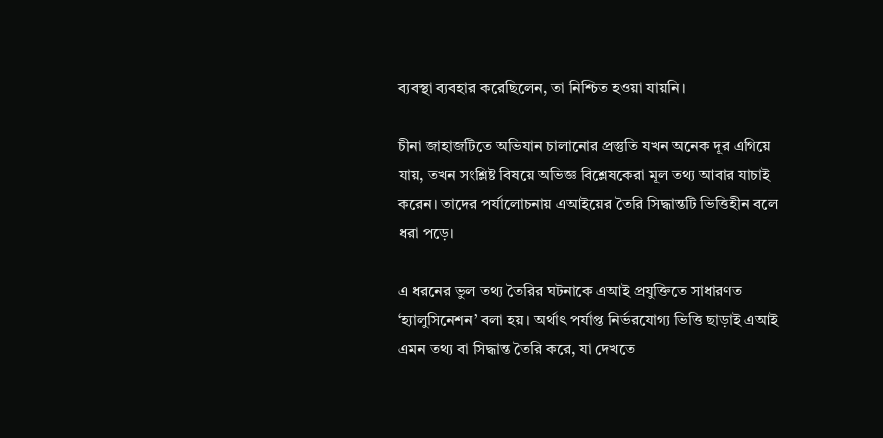ব্যবস্থা ব্যবহার করেছিলেন, তা নিশ্চিত হওয়া যায়নি।

চীনা জাহাজটিতে অভিযান চালানোর প্রস্তুতি যখন অনেক দূর এগিয়ে যায়, তখন সংশ্লিষ্ট বিষয়ে অভিজ্ঞ বিশ্লেষকেরা মূল তথ্য আবার যাচাই করেন। তাদের পর্যালোচনায় এআইয়ের তৈরি সিদ্ধান্তটি ভিত্তিহীন বলে ধরা পড়ে।

এ ধরনের ভুল তথ্য তৈরির ঘটনাকে এআই প্রযুক্তিতে সাধারণত ‘হ্যালুসিনেশন’ বলা হয়। অর্থাৎ পর্যাপ্ত নির্ভরযোগ্য ভিত্তি ছাড়াই এআই এমন তথ্য বা সিদ্ধান্ত তৈরি করে, যা দেখতে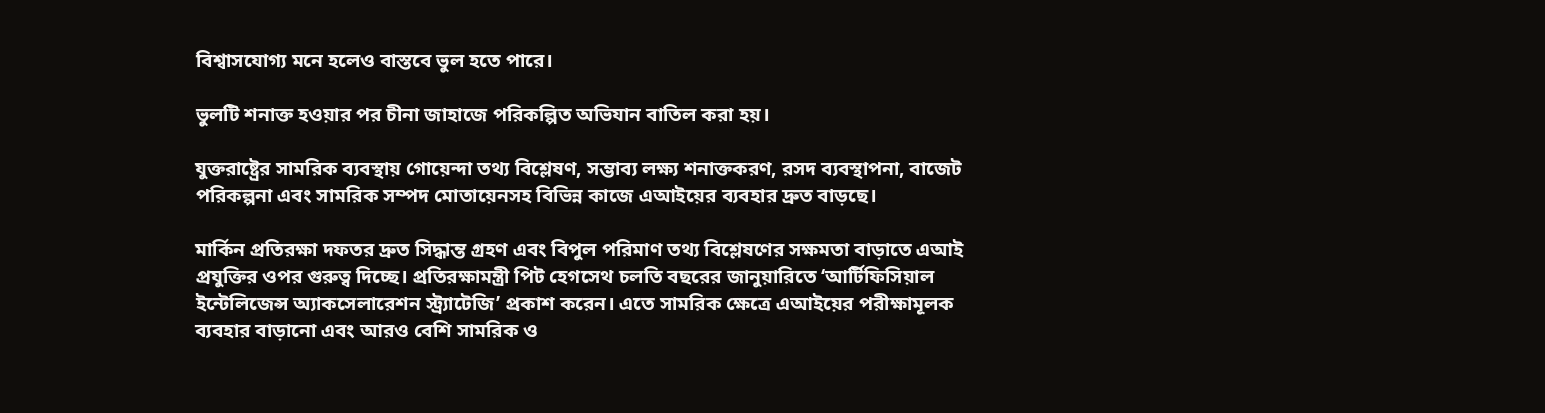বিশ্বাসযোগ্য মনে হলেও বাস্তবে ভুল হতে পারে।

ভুলটি শনাক্ত হওয়ার পর চীনা জাহাজে পরিকল্পিত অভিযান বাতিল করা হয়।

যুক্তরাষ্ট্রের সামরিক ব্যবস্থায় গোয়েন্দা তথ্য বিশ্লেষণ, সম্ভাব্য লক্ষ্য শনাক্তকরণ, রসদ ব্যবস্থাপনা, বাজেট পরিকল্পনা এবং সামরিক সম্পদ মোতায়েনসহ বিভিন্ন কাজে এআইয়ের ব্যবহার দ্রুত বাড়ছে।

মার্কিন প্রতিরক্ষা দফতর দ্রুত সিদ্ধান্ত গ্রহণ এবং বিপুল পরিমাণ তথ্য বিশ্লেষণের সক্ষমতা বাড়াতে এআই প্রযুক্তির ওপর গুরুত্ব দিচ্ছে। প্রতিরক্ষামন্ত্রী পিট হেগসেথ চলতি বছরের জানুয়ারিতে ‘আর্টিফিসিয়াল ইন্টেলিজেন্স অ্যাকসেলারেশন স্ট্র্যাটেজি’ প্রকাশ করেন। এতে সামরিক ক্ষেত্রে এআইয়ের পরীক্ষামূলক ব্যবহার বাড়ানো এবং আরও বেশি সামরিক ও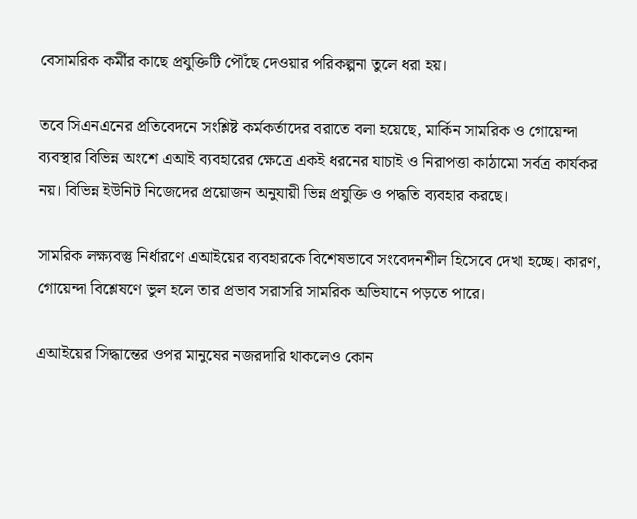বেসামরিক কর্মীর কাছে প্রযুক্তিটি পৌঁছে দেওয়ার পরিকল্পনা তুলে ধরা হয়।

তবে সিএনএনের প্রতিবেদনে সংশ্লিষ্ট কর্মকর্তাদের বরাতে বলা হয়েছে, মার্কিন সামরিক ও গোয়েন্দা ব্যবস্থার বিভিন্ন অংশে এআই ব্যবহারের ক্ষেত্রে একই ধরনের যাচাই ও নিরাপত্তা কাঠামো সর্বত্র কার্যকর নয়। বিভিন্ন ইউনিট নিজেদের প্রয়োজন অনুযায়ী ভিন্ন প্রযুক্তি ও পদ্ধতি ব্যবহার করছে।

সামরিক লক্ষ্যবস্তু নির্ধারণে এআইয়ের ব্যবহারকে বিশেষভাবে সংবেদনশীল হিসেবে দেখা হচ্ছে। কারণ, গোয়েন্দা বিশ্লেষণে ভুল হলে তার প্রভাব সরাসরি সামরিক অভিযানে পড়তে পারে।

এআইয়ের সিদ্ধান্তের ওপর মানুষের নজরদারি থাকলেও কোন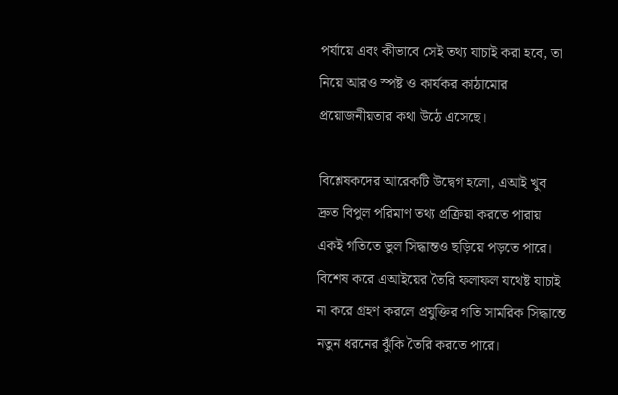পর্যায়ে এবং কীভাবে সেই তথ্য যাচাই করা হবে, তা নিয়ে আরও স্পষ্ট ও কার্যকর কাঠামোর প্রয়োজনীয়তার কথা উঠে এসেছে।

বিশ্লেষকদের আরেকটি উদ্বেগ হলো, এআই খুব দ্রুত বিপুল পরিমাণ তথ্য প্রক্রিয়া করতে পারায় একই গতিতে ভুল সিদ্ধান্তও ছড়িয়ে পড়তে পারে। বিশেষ করে এআইয়ের তৈরি ফলাফল যথেষ্ট যাচাই না করে গ্রহণ করলে প্রযুক্তির গতি সামরিক সিদ্ধান্তে নতুন ধরনের ঝুঁকি তৈরি করতে পারে।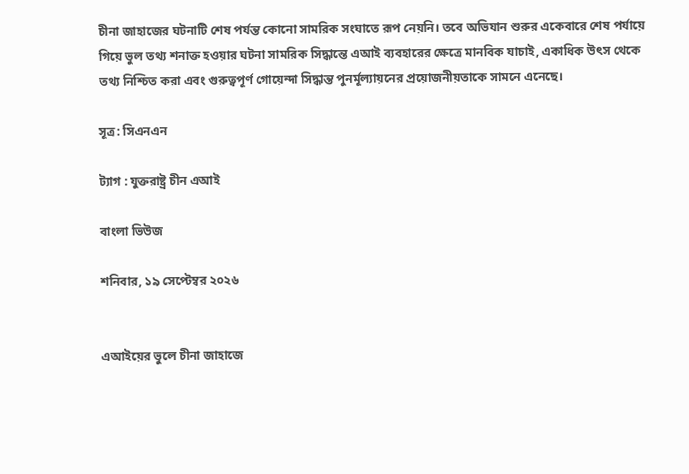চীনা জাহাজের ঘটনাটি শেষ পর্যন্ত কোনো সামরিক সংঘাতে রূপ নেয়নি। তবে অভিযান শুরুর একেবারে শেষ পর্যায়ে গিয়ে ভুল তথ্য শনাক্ত হওয়ার ঘটনা সামরিক সিদ্ধান্তে এআই ব্যবহারের ক্ষেত্রে মানবিক যাচাই, একাধিক উৎস থেকে তথ্য নিশ্চিত করা এবং গুরুত্বপূর্ণ গোয়েন্দা সিদ্ধান্ত পুনর্মূল্যায়নের প্রয়োজনীয়তাকে সামনে এনেছে।

সূত্র: সিএনএন

ট্যাগ : যুক্তরাষ্ট্র চীন এআই

বাংলা ভিউজ

শনিবার, ১৯ সেপ্টেম্বর ২০২৬


এআইয়ের ভুলে চীনা জাহাজে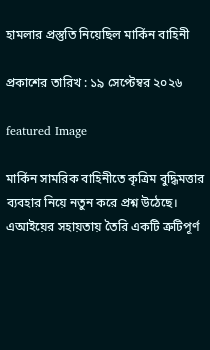হামলার প্রস্তুতি নিয়েছিল মার্কিন বাহিনী

প্রকাশের তারিখ : ১৯ সেপ্টেম্বর ২০২৬

featured Image

মার্কিন সামরিক বাহিনীতে কৃত্রিম বুদ্ধিমত্তার ব্যবহার নিয়ে নতুন করে প্রশ্ন উঠেছে। এআইয়ের সহায়তায় তৈরি একটি ত্রুটিপূর্ণ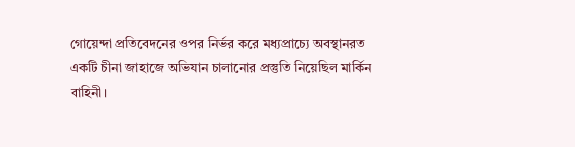গোয়েন্দা প্রতিবেদনের ওপর নির্ভর করে মধ্যপ্রাচ্যে অবস্থানরত একটি চীনা জাহাজে অভিযান চালানোর প্রস্তুতি নিয়েছিল মার্কিন বাহিনী।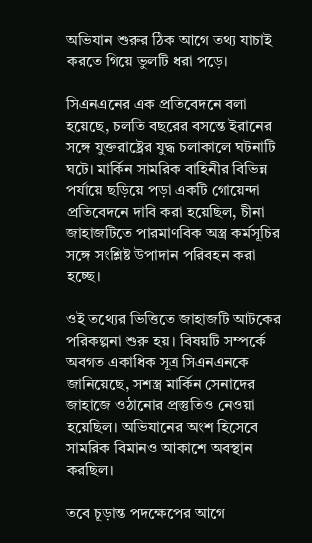অভিযান শুরুর ঠিক আগে তথ্য যাচাই করতে গিয়ে ভুলটি ধরা পড়ে।

সিএনএনের এক প্রতিবেদনে বলা হয়েছে, চলতি বছরের বসন্তে ইরানের সঙ্গে যুক্তরাষ্ট্রের যুদ্ধ চলাকালে ঘটনাটি ঘটে। মার্কিন সামরিক বাহিনীর বিভিন্ন পর্যায়ে ছড়িয়ে পড়া একটি গোয়েন্দা প্রতিবেদনে দাবি করা হয়েছিল, চীনা জাহাজটিতে পারমাণবিক অস্ত্র কর্মসূচির সঙ্গে সংশ্লিষ্ট উপাদান পরিবহন করা হচ্ছে।

ওই তথ্যের ভিত্তিতে জাহাজটি আটকের পরিকল্পনা শুরু হয়। বিষয়টি সম্পর্কে অবগত একাধিক সূত্র সিএনএনকে জানিয়েছে, সশস্ত্র মার্কিন সেনাদের জাহাজে ওঠানোর প্রস্তুতিও নেওয়া হয়েছিল। অভিযানের অংশ হিসেবে সামরিক বিমানও আকাশে অবস্থান করছিল।

তবে চূড়ান্ত পদক্ষেপের আগে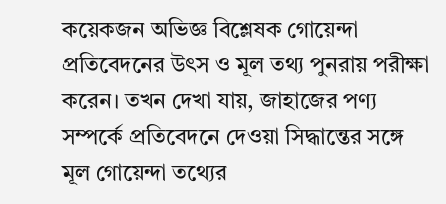কয়েকজন অভিজ্ঞ বিশ্লেষক গোয়েন্দা প্রতিবেদনের উৎস ও মূল তথ্য পুনরায় পরীক্ষা করেন। তখন দেখা যায়, জাহাজের পণ্য সম্পর্কে প্রতিবেদনে দেওয়া সিদ্ধান্তের সঙ্গে মূল গোয়েন্দা তথ্যের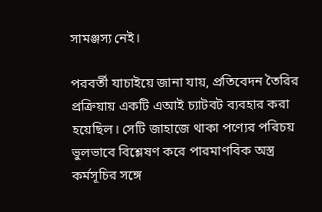সামঞ্জস্য নেই।

পরবর্তী যাচাইয়ে জানা যায়, প্রতিবেদন তৈরির প্রক্রিয়ায় একটি এআই চ্যাটবট ব্যবহার করা হয়েছিল। সেটি জাহাজে থাকা পণ্যের পরিচয় ভুলভাবে বিশ্লেষণ করে পারমাণবিক অস্ত্র কর্মসূচির সঙ্গে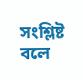সংশ্লিষ্ট বলে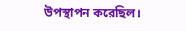উপস্থাপন করেছিল।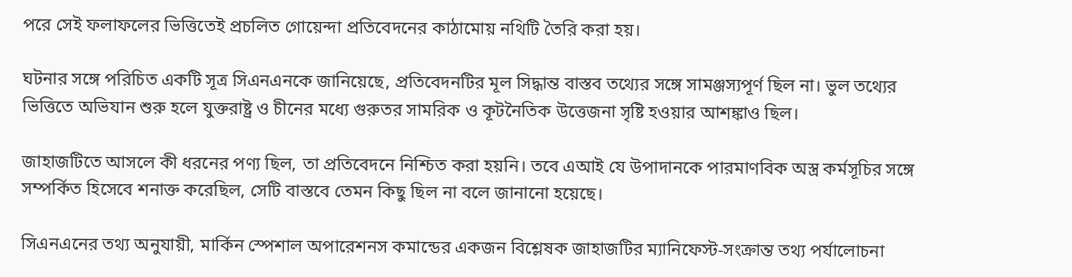পরে সেই ফলাফলের ভিত্তিতেই প্রচলিত গোয়েন্দা প্রতিবেদনের কাঠামোয় নথিটি তৈরি করা হয়।

ঘটনার সঙ্গে পরিচিত একটি সূত্র সিএনএনকে জানিয়েছে, প্রতিবেদনটির মূল সিদ্ধান্ত বাস্তব তথ্যের সঙ্গে সামঞ্জস্যপূর্ণ ছিল না। ভুল তথ্যের ভিত্তিতে অভিযান শুরু হলে যুক্তরাষ্ট্র ও চীনের মধ্যে গুরুতর সামরিক ও কূটনৈতিক উত্তেজনা সৃষ্টি হওয়ার আশঙ্কাও ছিল।

জাহাজটিতে আসলে কী ধরনের পণ্য ছিল, তা প্রতিবেদনে নিশ্চিত করা হয়নি। তবে এআই যে উপাদানকে পারমাণবিক অস্ত্র কর্মসূচির সঙ্গে সম্পর্কিত হিসেবে শনাক্ত করেছিল, সেটি বাস্তবে তেমন কিছু ছিল না বলে জানানো হয়েছে।

সিএনএনের তথ্য অনুযায়ী, মার্কিন স্পেশাল অপারেশনস কমান্ডের একজন বিশ্লেষক জাহাজটির ম্যানিফেস্ট-সংক্রান্ত তথ্য পর্যালোচনা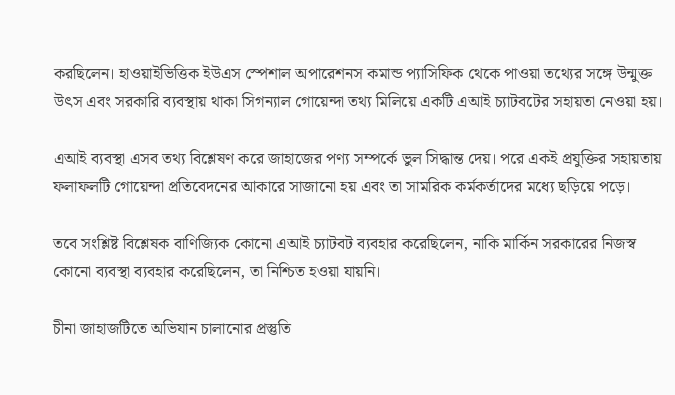করছিলেন। হাওয়াইভিত্তিক ইউএস স্পেশাল অপারেশনস কমান্ড প্যাসিফিক থেকে পাওয়া তথ্যের সঙ্গে উন্মুক্ত উৎস এবং সরকারি ব্যবস্থায় থাকা সিগন্যাল গোয়েন্দা তথ্য মিলিয়ে একটি এআই চ্যাটবটের সহায়তা নেওয়া হয়।

এআই ব্যবস্থা এসব তথ্য বিশ্লেষণ করে জাহাজের পণ্য সম্পর্কে ভুল সিদ্ধান্ত দেয়। পরে একই প্রযুক্তির সহায়তায় ফলাফলটি গোয়েন্দা প্রতিবেদনের আকারে সাজানো হয় এবং তা সামরিক কর্মকর্তাদের মধ্যে ছড়িয়ে পড়ে।

তবে সংশ্লিষ্ট বিশ্লেষক বাণিজ্যিক কোনো এআই চ্যাটবট ব্যবহার করেছিলেন, নাকি মার্কিন সরকারের নিজস্ব কোনো ব্যবস্থা ব্যবহার করেছিলেন, তা নিশ্চিত হওয়া যায়নি।

চীনা জাহাজটিতে অভিযান চালানোর প্রস্তুতি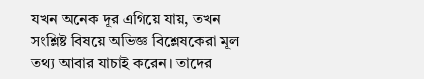যখন অনেক দূর এগিয়ে যায়, তখন সংশ্লিষ্ট বিষয়ে অভিজ্ঞ বিশ্লেষকেরা মূল তথ্য আবার যাচাই করেন। তাদের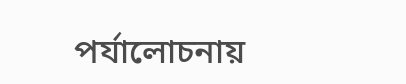পর্যালোচনায়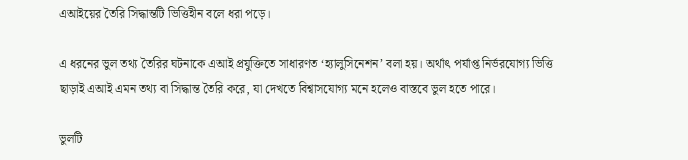এআইয়ের তৈরি সিদ্ধান্তটি ভিত্তিহীন বলে ধরা পড়ে।

এ ধরনের ভুল তথ্য তৈরির ঘটনাকে এআই প্রযুক্তিতে সাধারণত ‘হ্যালুসিনেশন’ বলা হয়। অর্থাৎ পর্যাপ্ত নির্ভরযোগ্য ভিত্তি ছাড়াই এআই এমন তথ্য বা সিদ্ধান্ত তৈরি করে, যা দেখতে বিশ্বাসযোগ্য মনে হলেও বাস্তবে ভুল হতে পারে।

ভুলটি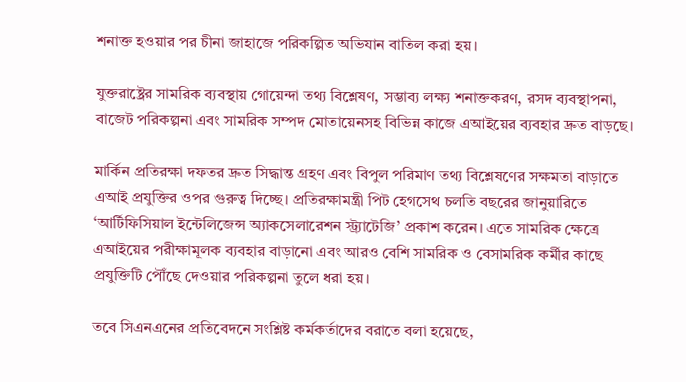শনাক্ত হওয়ার পর চীনা জাহাজে পরিকল্পিত অভিযান বাতিল করা হয়।

যুক্তরাষ্ট্রের সামরিক ব্যবস্থায় গোয়েন্দা তথ্য বিশ্লেষণ, সম্ভাব্য লক্ষ্য শনাক্তকরণ, রসদ ব্যবস্থাপনা, বাজেট পরিকল্পনা এবং সামরিক সম্পদ মোতায়েনসহ বিভিন্ন কাজে এআইয়ের ব্যবহার দ্রুত বাড়ছে।

মার্কিন প্রতিরক্ষা দফতর দ্রুত সিদ্ধান্ত গ্রহণ এবং বিপুল পরিমাণ তথ্য বিশ্লেষণের সক্ষমতা বাড়াতে এআই প্রযুক্তির ওপর গুরুত্ব দিচ্ছে। প্রতিরক্ষামন্ত্রী পিট হেগসেথ চলতি বছরের জানুয়ারিতে ‘আর্টিফিসিয়াল ইন্টেলিজেন্স অ্যাকসেলারেশন স্ট্র্যাটেজি’ প্রকাশ করেন। এতে সামরিক ক্ষেত্রে এআইয়ের পরীক্ষামূলক ব্যবহার বাড়ানো এবং আরও বেশি সামরিক ও বেসামরিক কর্মীর কাছে প্রযুক্তিটি পৌঁছে দেওয়ার পরিকল্পনা তুলে ধরা হয়।

তবে সিএনএনের প্রতিবেদনে সংশ্লিষ্ট কর্মকর্তাদের বরাতে বলা হয়েছে,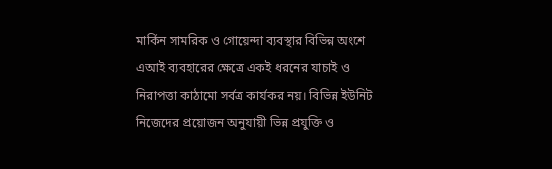মার্কিন সামরিক ও গোয়েন্দা ব্যবস্থার বিভিন্ন অংশে এআই ব্যবহারের ক্ষেত্রে একই ধরনের যাচাই ও নিরাপত্তা কাঠামো সর্বত্র কার্যকর নয়। বিভিন্ন ইউনিট নিজেদের প্রয়োজন অনুযায়ী ভিন্ন প্রযুক্তি ও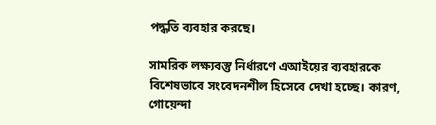পদ্ধতি ব্যবহার করছে।

সামরিক লক্ষ্যবস্তু নির্ধারণে এআইয়ের ব্যবহারকে বিশেষভাবে সংবেদনশীল হিসেবে দেখা হচ্ছে। কারণ, গোয়েন্দা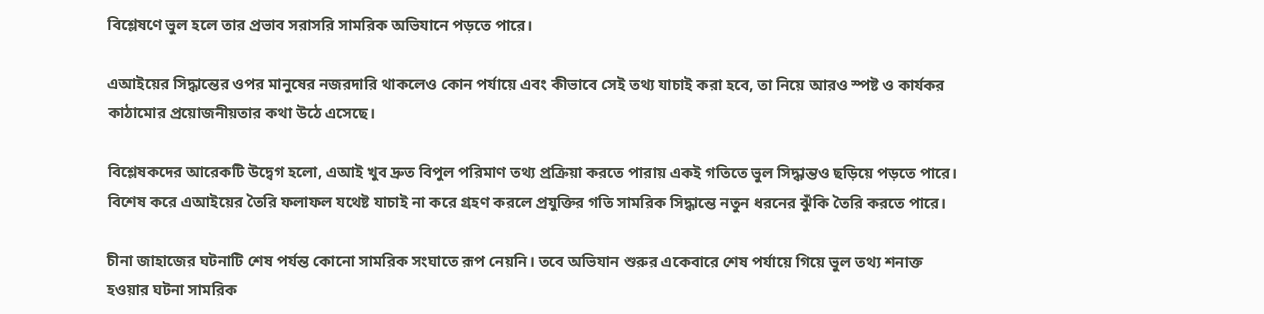বিশ্লেষণে ভুল হলে তার প্রভাব সরাসরি সামরিক অভিযানে পড়তে পারে।

এআইয়ের সিদ্ধান্তের ওপর মানুষের নজরদারি থাকলেও কোন পর্যায়ে এবং কীভাবে সেই তথ্য যাচাই করা হবে, তা নিয়ে আরও স্পষ্ট ও কার্যকর কাঠামোর প্রয়োজনীয়তার কথা উঠে এসেছে।

বিশ্লেষকদের আরেকটি উদ্বেগ হলো, এআই খুব দ্রুত বিপুল পরিমাণ তথ্য প্রক্রিয়া করতে পারায় একই গতিতে ভুল সিদ্ধান্তও ছড়িয়ে পড়তে পারে। বিশেষ করে এআইয়ের তৈরি ফলাফল যথেষ্ট যাচাই না করে গ্রহণ করলে প্রযুক্তির গতি সামরিক সিদ্ধান্তে নতুন ধরনের ঝুঁকি তৈরি করতে পারে।

চীনা জাহাজের ঘটনাটি শেষ পর্যন্ত কোনো সামরিক সংঘাতে রূপ নেয়নি। তবে অভিযান শুরুর একেবারে শেষ পর্যায়ে গিয়ে ভুল তথ্য শনাক্ত হওয়ার ঘটনা সামরিক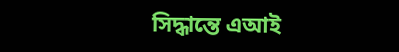সিদ্ধান্তে এআই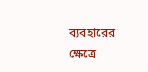ব্যবহারের ক্ষেত্রে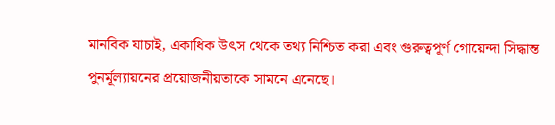মানবিক যাচাই, একাধিক উৎস থেকে তথ্য নিশ্চিত করা এবং গুরুত্বপূর্ণ গোয়েন্দা সিদ্ধান্ত পুনর্মূল্যায়নের প্রয়োজনীয়তাকে সামনে এনেছে।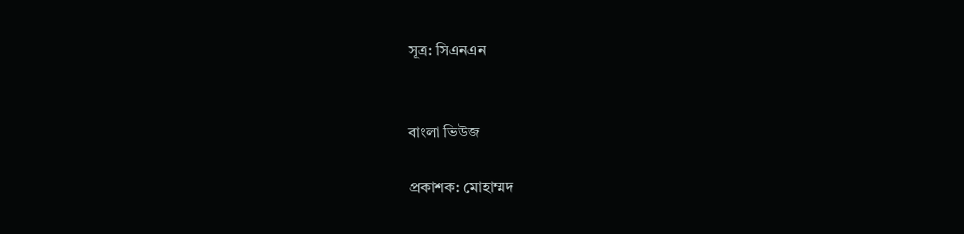সূত্র: সিএনএন


বাংলা ভিউজ

প্রকাশক: মোহাম্মদ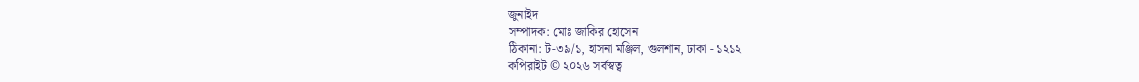জুনাইদ
সম্পাদক: মোঃ জাকির হোসেন
ঠিকানা: ট-৩৯/১, হাসনা মঞ্জিল, গুলশান, ঢাকা - ১২১২
কপিরাইট © ২০২৬ সর্বস্বত্ব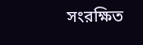সংরক্ষিত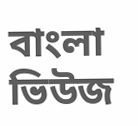বাংলা ভিউজ